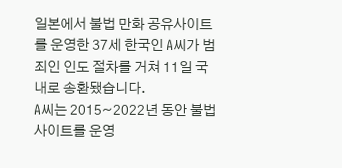일본에서 불법 만화 공유사이트를 운영한 37세 한국인 A씨가 범죄인 인도 절차를 거쳐 11일 국내로 송환됐습니다.
A씨는 2015~2022년 동안 불법 사이트를 운영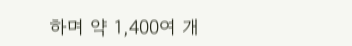하며 약 1,400여 개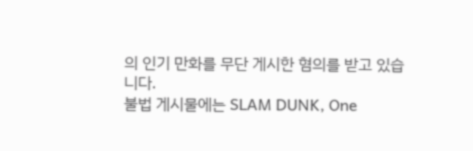의 인기 만화를 무단 게시한 혐의를 받고 있습니다.
불법 게시물에는 SLAM DUNK, One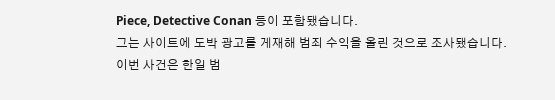Piece, Detective Conan 등이 포함됐습니다.
그는 사이트에 도박 광고를 게재해 범죄 수익을 올린 것으로 조사됐습니다.
이번 사건은 한일 범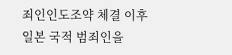죄인인도조약 체결 이후 일본 국적 범죄인을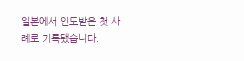일본에서 인도받은 첫 사례로 기록됐습니다.